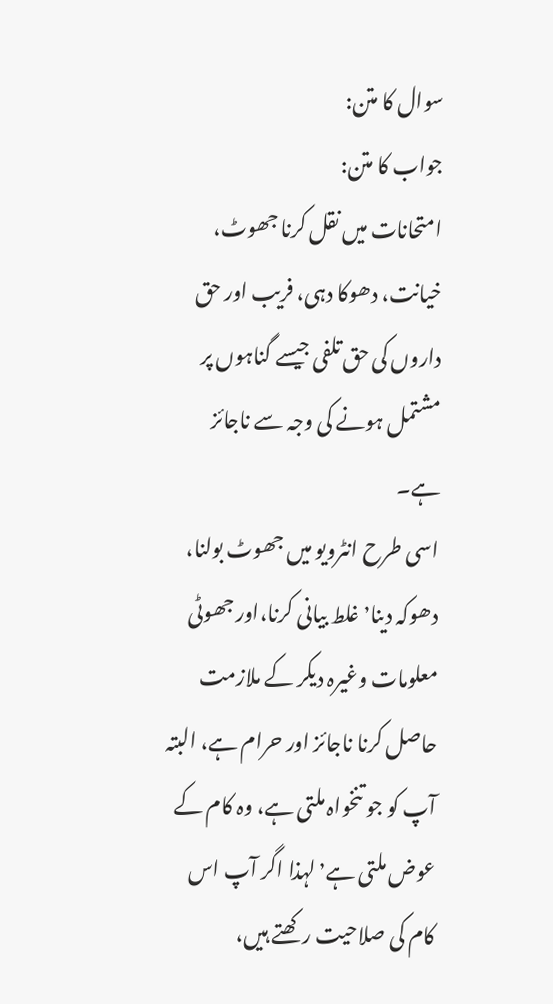سوال کا متن:
جواب کا متن:
امتحانات میں نقل کرنا جھوٹ، خیانت، دھوکا دہی، فریب اور حق داروں کی حق تلفی جیسے گناہوں پر مشتمل ہونے کی وجہ سے ناجائز ہے۔
اسی طرح انٹرویو میں جھوٹ بولنا، دھوکہ دینا٬ غلط بیانی کرنا،اور جھوٹی معلومات وغیرہ دیکر کے ملازمت حاصل کرنا ناجائز اور حرام ہے، البتہ آپ کو جو تنخواہ ملتی ہے، وہ کام کے عوض ملتی ہے٬ لہذا اگر آپ اس کام کی صلاحیت رکھتے ہیں،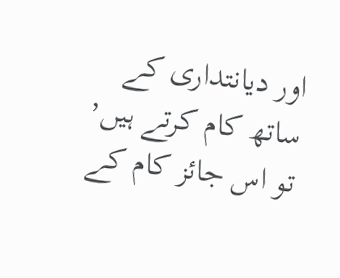اور دیانتداری کے ساتھ کام کرتے ہیں٬ تو اس جائز کام کے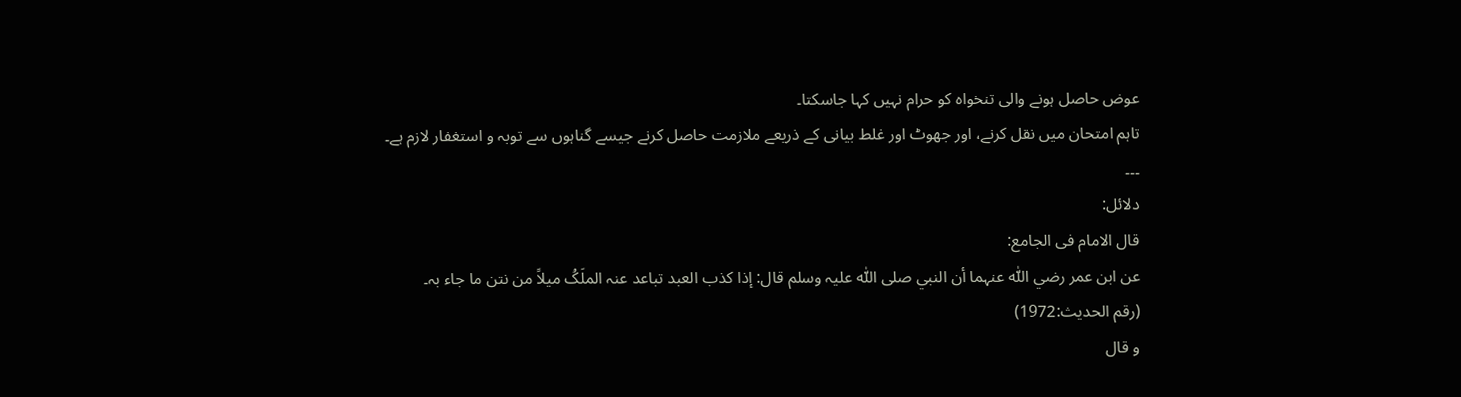عوض حاصل ہونے والی تنخواہ کو حرام نہیں کہا جاسکتا۔
تاہم امتحان میں نقل کرنے، اور جھوٹ اور غلط بیانی کے ذریعے ملازمت حاصل کرنے جیسے گناہوں سے توبہ و استغفار لازم ہے۔
۔۔۔
دلائل:
قال الامام فی الجامع:
عن ابن عمر رضي اللّٰہ عنہما أن النبي صلی اللّٰہ علیہ وسلم قال: إذا کذب العبد تباعد عنہ الملَکُ میلاً من نتن ما جاء بہ۔
(رقم الحدیث:1972)
و قال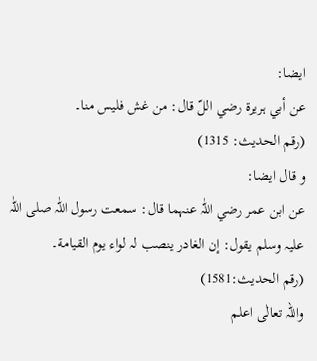ایضا:
عن أبي ہریرة رضي اللّ قال: من غش فلیس منا۔
(رقم الحدیث: 1315)
و قال ایضا:
عن ابن عمر رضي اللّٰہ عنہما قال: سمعت رسول اللّٰہ صلی اللّٰہ علیہ وسلم یقول: إن الغادر ینصب لہ لواء یوم القیامة۔
(رقم الحدیث:1581)
واللہ تعالٰی اعلم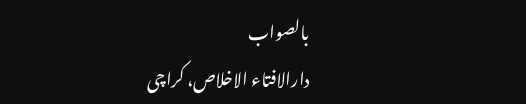بالصواب
دارالافتاء الاخلاص، کراچی